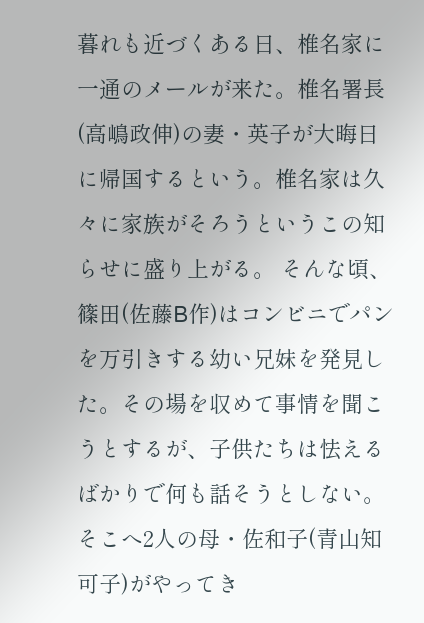暮れも近づくある日、椎名家に一通のメールが来た。椎名署長(高嶋政伸)の妻・英子が大晦日に帰国するという。椎名家は久々に家族がそろうというこの知らせに盛り上がる。 そんな頃、篠田(佐藤B作)はコンビニでパンを万引きする幼い兄妹を発見した。その場を収めて事情を聞こうとするが、子供たちは怯えるばかりで何も話そうとしない。そこへ2人の母・佐和子(青山知可子)がやってき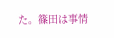た。篠田は事情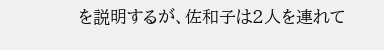を説明するが、佐和子は2人を連れて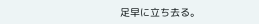足早に立ち去る。